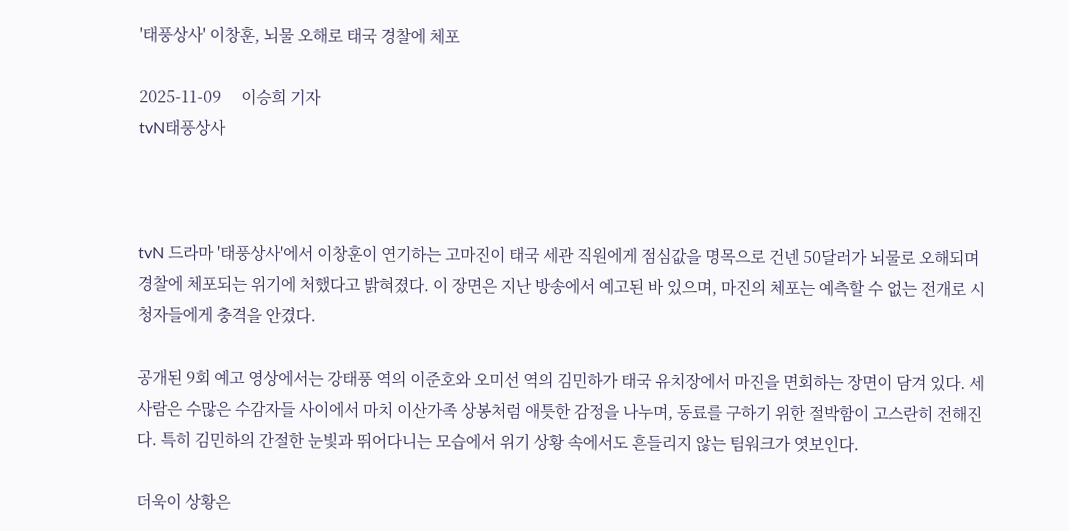'태풍상사' 이창훈, 뇌물 오해로 태국 경찰에 체포

2025-11-09     이승희 기자
tvN태풍상사



tvN 드라마 '태풍상사'에서 이창훈이 연기하는 고마진이 태국 세관 직원에게 점심값을 명목으로 건넨 50달러가 뇌물로 오해되며 경찰에 체포되는 위기에 처했다고 밝혀졌다. 이 장면은 지난 방송에서 예고된 바 있으며, 마진의 체포는 예측할 수 없는 전개로 시청자들에게 충격을 안겼다.

공개된 9회 예고 영상에서는 강태풍 역의 이준호와 오미선 역의 김민하가 태국 유치장에서 마진을 면회하는 장면이 담겨 있다. 세 사람은 수많은 수감자들 사이에서 마치 이산가족 상봉처럼 애틋한 감정을 나누며, 동료를 구하기 위한 절박함이 고스란히 전해진다. 특히 김민하의 간절한 눈빛과 뛰어다니는 모습에서 위기 상황 속에서도 흔들리지 않는 팀워크가 엿보인다.

더욱이 상황은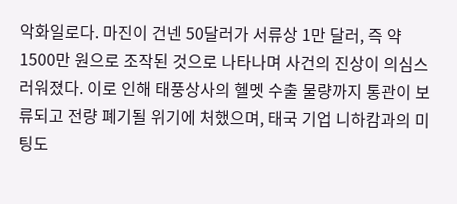악화일로다. 마진이 건넨 50달러가 서류상 1만 달러, 즉 약 1500만 원으로 조작된 것으로 나타나며 사건의 진상이 의심스러워졌다. 이로 인해 태풍상사의 헬멧 수출 물량까지 통관이 보류되고 전량 폐기될 위기에 처했으며, 태국 기업 니하캄과의 미팅도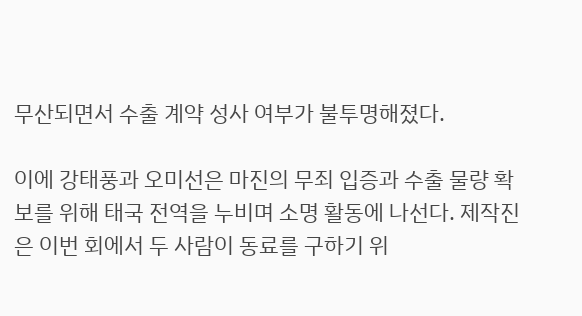무산되면서 수출 계약 성사 여부가 불투명해졌다.

이에 강태풍과 오미선은 마진의 무죄 입증과 수출 물량 확보를 위해 태국 전역을 누비며 소명 활동에 나선다. 제작진은 이번 회에서 두 사람이 동료를 구하기 위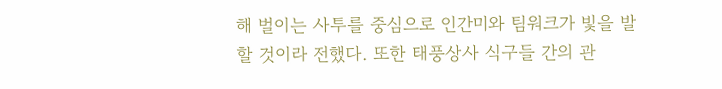해 벌이는 사투를 중심으로 인간미와 팀워크가 빛을 발할 것이라 전했다. 또한 태풍상사 식구들 간의 관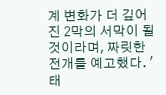계 변화가 더 깊어진 2막의 서막이 될 것이라며, 짜릿한 전개를 예고했다. '태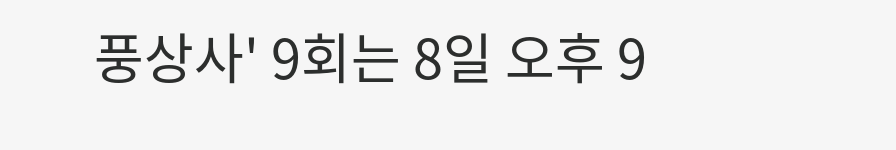풍상사' 9회는 8일 오후 9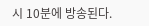시 10분에 방송된다.